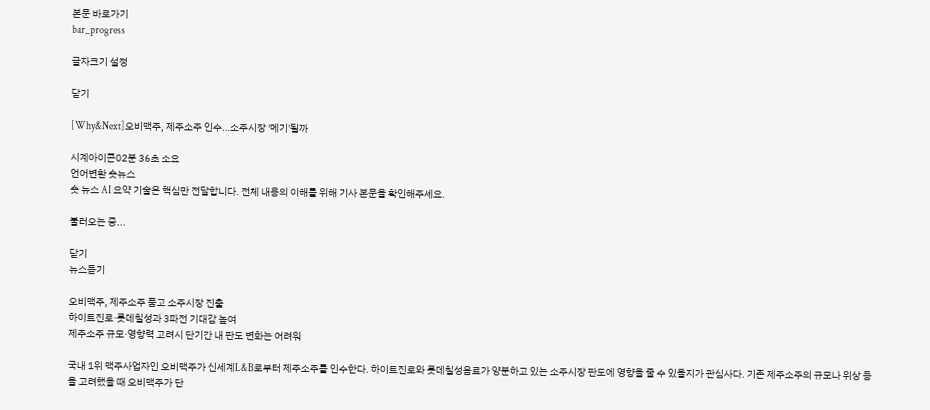본문 바로가기
bar_progress

글자크기 설정

닫기

[Why&Next]오비맥주, 제주소주 인수…소주시장 '메기'될까

시계아이콘02분 36초 소요
언어변환 숏뉴스
숏 뉴스 AI 요약 기술은 핵심만 전달합니다. 전체 내용의 이해를 위해 기사 본문을 확인해주세요.

불러오는 중...

닫기
뉴스듣기

오비맥주, 제주소주 품고 소주시장 진출
하이트진로·롯데칠성과 3파전 기대감 높여
제주소주 규모·영향력 고려시 단기간 내 판도 변화는 어려워

국내 1위 맥주사업자인 오비맥주가 신세계L&B로부터 제주소주를 인수한다. 하이트진로와 롯데칠성음료가 양분하고 있는 소주시장 판도에 영향을 줄 수 있을지가 관심사다. 기존 제주소주의 규모나 위상 등을 고려했을 때 오비맥주가 단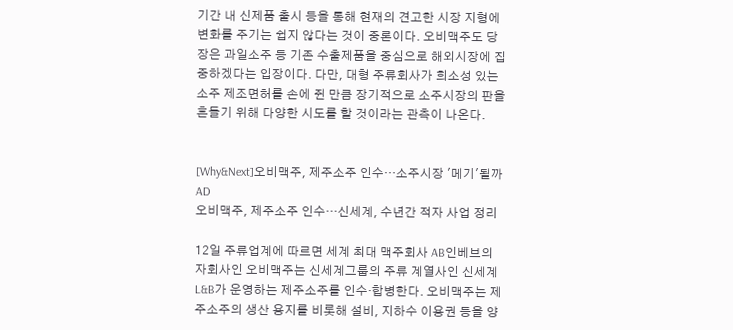기간 내 신제품 출시 등을 통해 현재의 견고한 시장 지형에 변화를 주기는 쉽지 않다는 것이 중론이다. 오비맥주도 당장은 과일소주 등 기존 수출제품을 중심으로 해외시장에 집중하겠다는 입장이다. 다만, 대형 주류회사가 희소성 있는 소주 제조면허를 손에 쥔 만큼 장기적으로 소주시장의 판을 흔들기 위해 다양한 시도를 할 것이라는 관측이 나온다.


[Why&Next]오비맥주, 제주소주 인수…소주시장 '메기'될까
AD
오비맥주, 제주소주 인수…신세계, 수년간 적자 사업 정리

12일 주류업계에 따르면 세계 최대 맥주회사 AB인베브의 자회사인 오비맥주는 신세계그룹의 주류 계열사인 신세계L&B가 운영하는 제주소주를 인수·합병한다. 오비맥주는 제주소주의 생산 용지를 비롯해 설비, 지하수 이용권 등을 양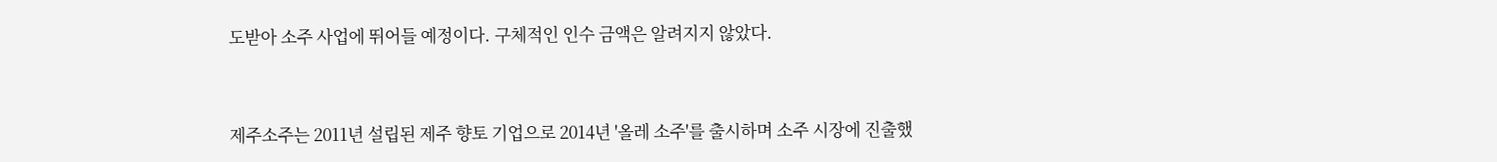도받아 소주 사업에 뛰어들 예정이다. 구체적인 인수 금액은 알려지지 않았다.


제주소주는 2011년 설립된 제주 향토 기업으로 2014년 '올레 소주'를 출시하며 소주 시장에 진출했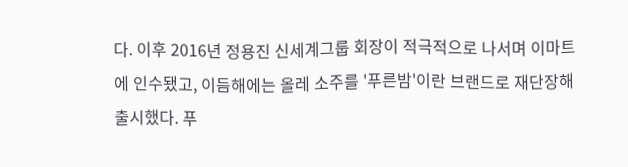다. 이후 2016년 정용진 신세계그룹 회장이 적극적으로 나서며 이마트에 인수됐고, 이듬해에는 올레 소주를 '푸른밤'이란 브랜드로 재단장해 출시했다. 푸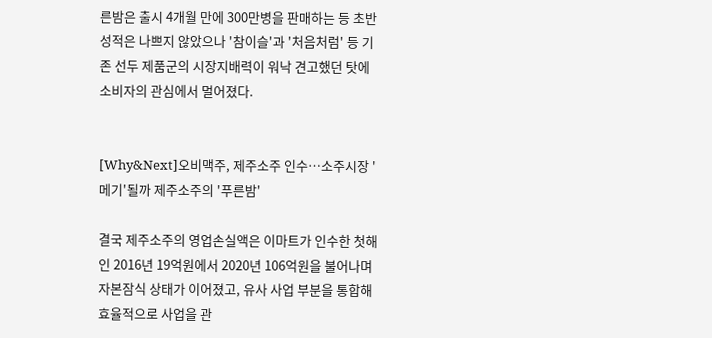른밤은 출시 4개월 만에 300만병을 판매하는 등 초반 성적은 나쁘지 않았으나 '참이슬'과 '처음처럼' 등 기존 선두 제품군의 시장지배력이 워낙 견고했던 탓에 소비자의 관심에서 멀어졌다.


[Why&Next]오비맥주, 제주소주 인수…소주시장 '메기'될까 제주소주의 '푸른밤'

결국 제주소주의 영업손실액은 이마트가 인수한 첫해인 2016년 19억원에서 2020년 106억원을 불어나며 자본잠식 상태가 이어졌고, 유사 사업 부분을 통합해 효율적으로 사업을 관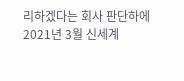리하겠다는 회사 판단하에 2021년 3월 신세계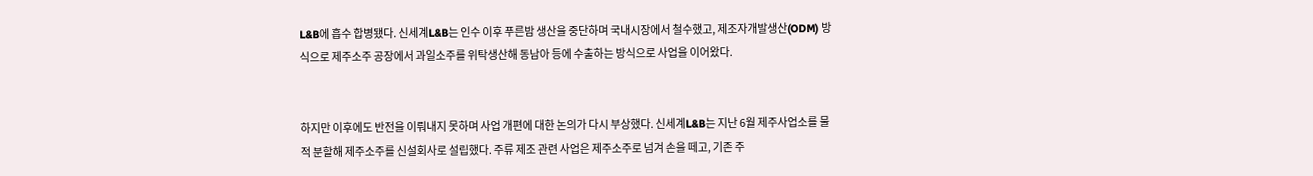L&B에 흡수 합병됐다. 신세계L&B는 인수 이후 푸른밤 생산을 중단하며 국내시장에서 철수했고, 제조자개발생산(ODM) 방식으로 제주소주 공장에서 과일소주를 위탁생산해 동남아 등에 수출하는 방식으로 사업을 이어왔다.


하지만 이후에도 반전을 이뤄내지 못하며 사업 개편에 대한 논의가 다시 부상했다. 신세계L&B는 지난 6월 제주사업소를 물적 분할해 제주소주를 신설회사로 설립했다. 주류 제조 관련 사업은 제주소주로 넘겨 손을 떼고, 기존 주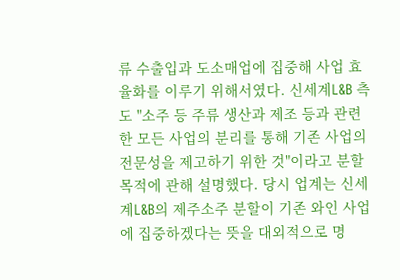류 수출입과 도소매업에 집중해 사업 효율화를 이루기 위해서였다. 신세계L&B 측도 "소주 등 주류 생산과 제조 등과 관련한 모든 사업의 분리를 통해 기존 사업의 전문성을 제고하기 위한 것"이라고 분할 목적에 관해 설명했다. 당시 업계는 신세계L&B의 제주소주 분할이 기존 와인 사업에 집중하겠다는 뜻을 대외적으로 명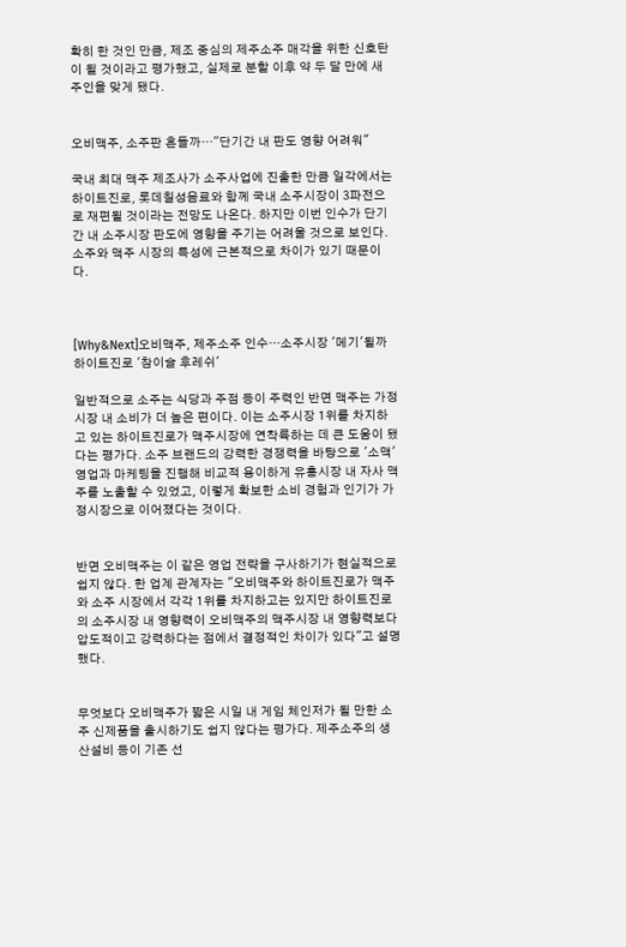확히 한 것인 만큼, 제조 중심의 제주소주 매각을 위한 신호탄이 될 것이라고 평가했고, 실제로 분할 이후 약 두 달 만에 새 주인을 맞게 됐다.


오비맥주, 소주판 흔들까…"단기간 내 판도 영향 어려워"

국내 최대 맥주 제조사가 소주사업에 진출한 만큼 일각에서는 하이트진로, 롯데칠성음료와 함께 국내 소주시장이 3파전으로 재편될 것이라는 전망도 나온다. 하지만 이번 인수가 단기간 내 소주시장 판도에 영향을 주기는 어려울 것으로 보인다. 소주와 맥주 시장의 특성에 근본적으로 차이가 있기 때문이다.



[Why&Next]오비맥주, 제주소주 인수…소주시장 '메기'될까 하이트진로 '참이슬 후레쉬'

일반적으로 소주는 식당과 주점 등이 주력인 반면 맥주는 가정시장 내 소비가 더 높은 편이다. 이는 소주시장 1위를 차지하고 있는 하이트진로가 맥주시장에 연착륙하는 데 큰 도움이 됐다는 평가다. 소주 브랜드의 강력한 경쟁력을 바탕으로 '소맥' 영업과 마케팅을 진행해 비교적 용이하게 유흥시장 내 자사 맥주를 노출할 수 있었고, 이렇게 확보한 소비 경험과 인기가 가정시장으로 이어졌다는 것이다.


반면 오비맥주는 이 같은 영업 전략을 구사하기가 현실적으로 쉽지 않다. 한 업계 관계자는 "오비맥주와 하이트진로가 맥주와 소주 시장에서 각각 1위를 차지하고는 있지만 하이트진로의 소주시장 내 영향력이 오비맥주의 맥주시장 내 영향력보다 압도적이고 강력하다는 점에서 결정적인 차이가 있다"고 설명했다.


무엇보다 오비맥주가 짧은 시일 내 게임 체인저가 될 만한 소주 신제품을 출시하기도 쉽지 않다는 평가다. 제주소주의 생산설비 등이 기존 선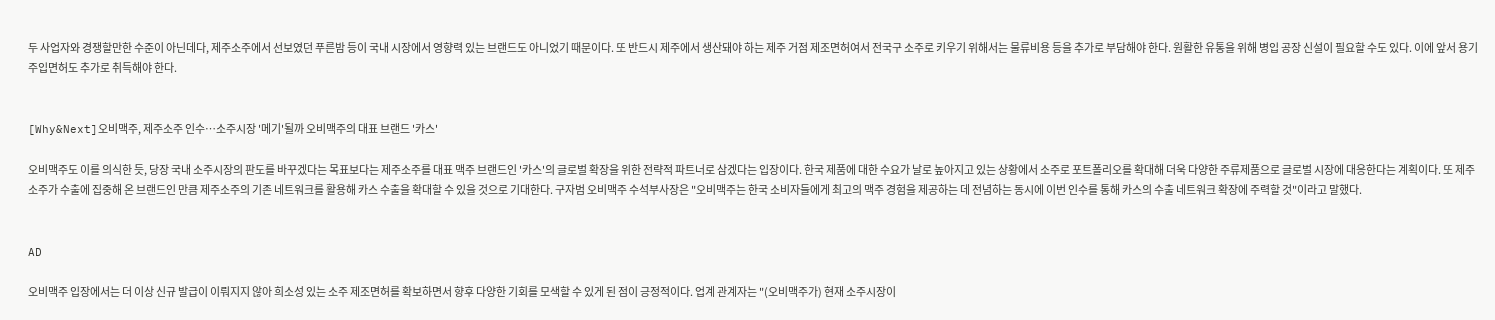두 사업자와 경쟁할만한 수준이 아닌데다, 제주소주에서 선보였던 푸른밤 등이 국내 시장에서 영향력 있는 브랜드도 아니었기 때문이다. 또 반드시 제주에서 생산돼야 하는 제주 거점 제조면허여서 전국구 소주로 키우기 위해서는 물류비용 등을 추가로 부담해야 한다. 원활한 유통을 위해 병입 공장 신설이 필요할 수도 있다. 이에 앞서 용기 주입면허도 추가로 취득해야 한다.


[Why&Next]오비맥주, 제주소주 인수…소주시장 '메기'될까 오비맥주의 대표 브랜드 '카스'

오비맥주도 이를 의식한 듯, 당장 국내 소주시장의 판도를 바꾸겠다는 목표보다는 제주소주를 대표 맥주 브랜드인 '카스'의 글로벌 확장을 위한 전략적 파트너로 삼겠다는 입장이다. 한국 제품에 대한 수요가 날로 높아지고 있는 상황에서 소주로 포트폴리오를 확대해 더욱 다양한 주류제품으로 글로벌 시장에 대응한다는 계획이다. 또 제주소주가 수출에 집중해 온 브랜드인 만큼 제주소주의 기존 네트워크를 활용해 카스 수출을 확대할 수 있을 것으로 기대한다. 구자범 오비맥주 수석부사장은 "오비맥주는 한국 소비자들에게 최고의 맥주 경험을 제공하는 데 전념하는 동시에 이번 인수를 통해 카스의 수출 네트워크 확장에 주력할 것"이라고 말했다.


AD

오비맥주 입장에서는 더 이상 신규 발급이 이뤄지지 않아 희소성 있는 소주 제조면허를 확보하면서 향후 다양한 기회를 모색할 수 있게 된 점이 긍정적이다. 업계 관계자는 "(오비맥주가) 현재 소주시장이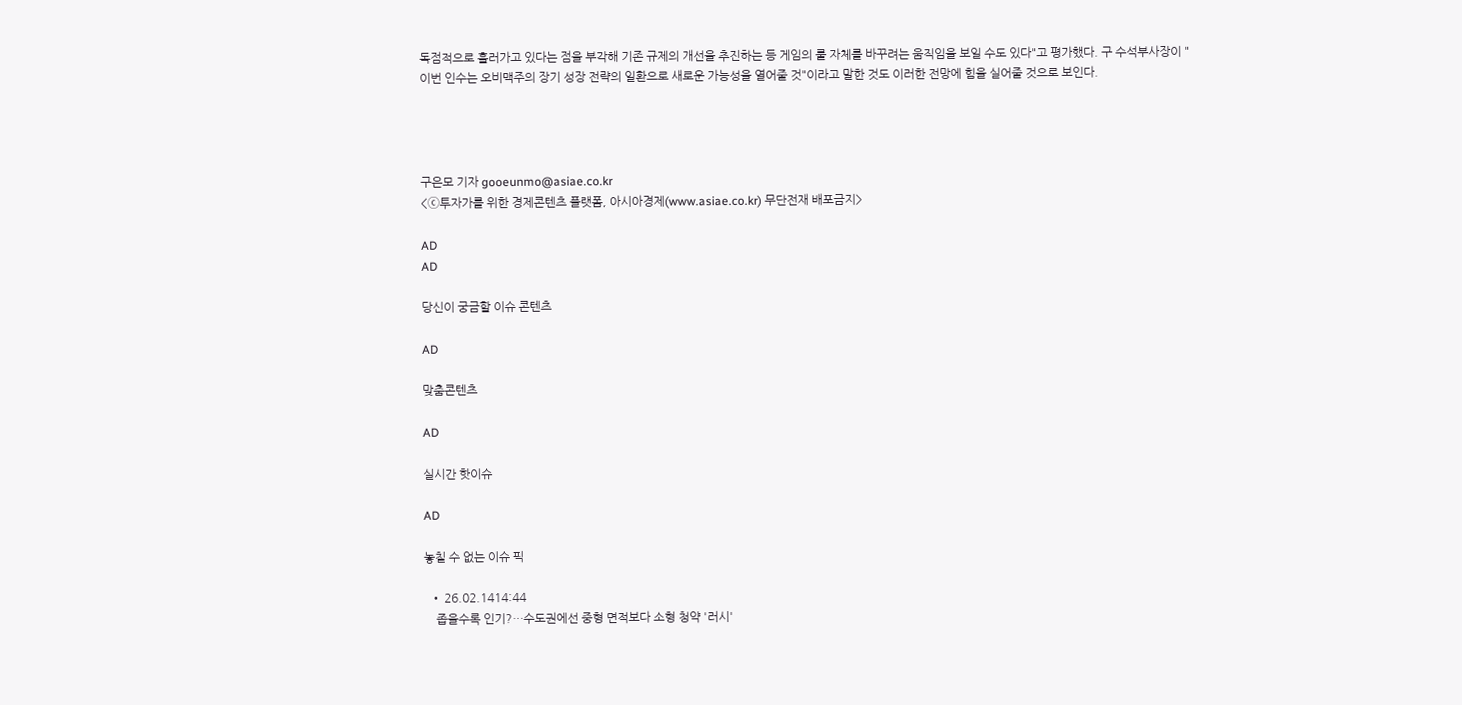독점적으로 흘러가고 있다는 점을 부각해 기존 규제의 개선을 추진하는 등 게임의 룰 자체를 바꾸려는 움직임을 보일 수도 있다"고 평가했다. 구 수석부사장이 "이번 인수는 오비맥주의 장기 성장 전략의 일환으로 새로운 가능성을 열어줄 것"이라고 말한 것도 이러한 전망에 힘을 실어줄 것으로 보인다.




구은모 기자 gooeunmo@asiae.co.kr
<ⓒ투자가를 위한 경제콘텐츠 플랫폼, 아시아경제(www.asiae.co.kr) 무단전재 배포금지>

AD
AD

당신이 궁금할 이슈 콘텐츠

AD

맞춤콘텐츠

AD

실시간 핫이슈

AD

놓칠 수 없는 이슈 픽

  • 26.02.1414:44
    좁을수록 인기?…수도권에선 중형 면적보다 소형 청약 '러시'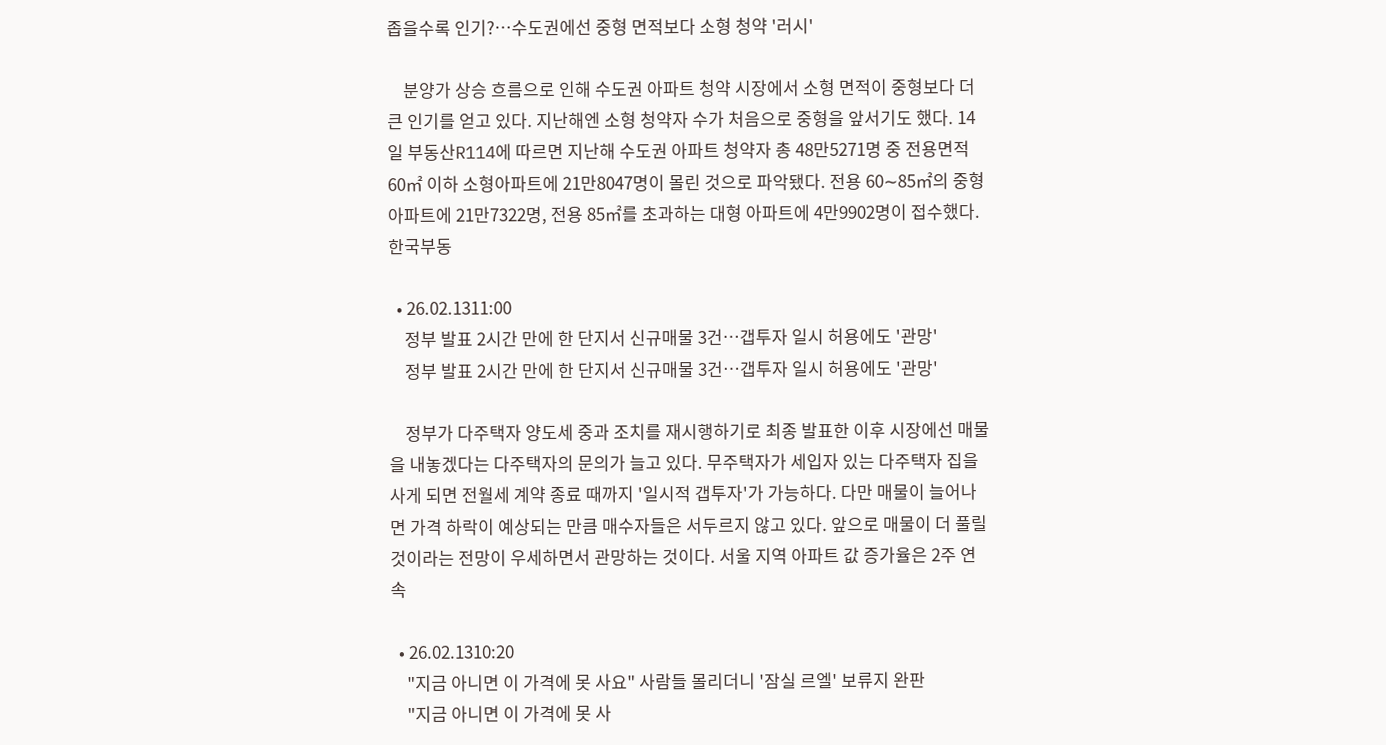좁을수록 인기?…수도권에선 중형 면적보다 소형 청약 '러시'

    분양가 상승 흐름으로 인해 수도권 아파트 청약 시장에서 소형 면적이 중형보다 더 큰 인기를 얻고 있다. 지난해엔 소형 청약자 수가 처음으로 중형을 앞서기도 했다. 14일 부동산R114에 따르면 지난해 수도권 아파트 청약자 총 48만5271명 중 전용면적 60㎡ 이하 소형아파트에 21만8047명이 몰린 것으로 파악됐다. 전용 60∼85㎡의 중형 아파트에 21만7322명, 전용 85㎡를 초과하는 대형 아파트에 4만9902명이 접수했다. 한국부동

  • 26.02.1311:00
    정부 발표 2시간 만에 한 단지서 신규매물 3건…갭투자 일시 허용에도 '관망'
    정부 발표 2시간 만에 한 단지서 신규매물 3건…갭투자 일시 허용에도 '관망'

    정부가 다주택자 양도세 중과 조치를 재시행하기로 최종 발표한 이후 시장에선 매물을 내놓겠다는 다주택자의 문의가 늘고 있다. 무주택자가 세입자 있는 다주택자 집을 사게 되면 전월세 계약 종료 때까지 '일시적 갭투자'가 가능하다. 다만 매물이 늘어나면 가격 하락이 예상되는 만큼 매수자들은 서두르지 않고 있다. 앞으로 매물이 더 풀릴 것이라는 전망이 우세하면서 관망하는 것이다. 서울 지역 아파트 값 증가율은 2주 연속

  • 26.02.1310:20
    "지금 아니면 이 가격에 못 사요" 사람들 몰리더니 '잠실 르엘' 보류지 완판
    "지금 아니면 이 가격에 못 사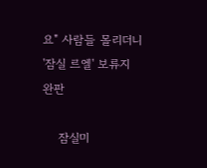요" 사람들 몰리더니 '잠실 르엘' 보류지 완판

    잠실미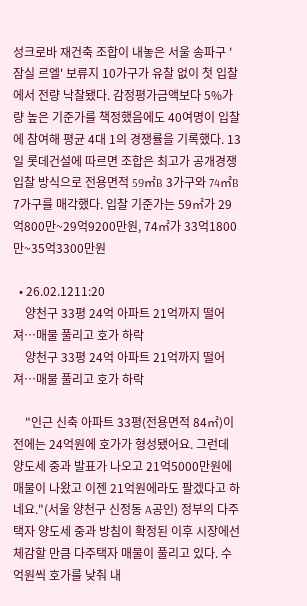성크로바 재건축 조합이 내놓은 서울 송파구 '잠실 르엘' 보류지 10가구가 유찰 없이 첫 입찰에서 전량 낙찰됐다. 감정평가금액보다 5%가량 높은 기준가를 책정했음에도 40여명이 입찰에 참여해 평균 4대 1의 경쟁률을 기록했다. 13일 롯데건설에 따르면 조합은 최고가 공개경쟁입찰 방식으로 전용면적 59㎡B 3가구와 74㎡B 7가구를 매각했다. 입찰 기준가는 59㎡가 29억800만~29억9200만원, 74㎡가 33억1800만~35억3300만원

  • 26.02.1211:20
    양천구 33평 24억 아파트 21억까지 떨어져…매물 풀리고 호가 하락
    양천구 33평 24억 아파트 21억까지 떨어져…매물 풀리고 호가 하락

    "인근 신축 아파트 33평(전용면적 84㎡)이 전에는 24억원에 호가가 형성됐어요. 그런데 양도세 중과 발표가 나오고 21억5000만원에 매물이 나왔고 이젠 21억원에라도 팔겠다고 하네요."(서울 양천구 신정동 A공인) 정부의 다주택자 양도세 중과 방침이 확정된 이후 시장에선 체감할 만큼 다주택자 매물이 풀리고 있다. 수억원씩 호가를 낮춰 내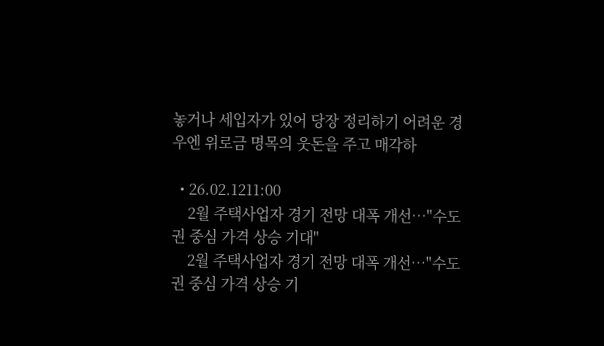놓거나 세입자가 있어 당장 정리하기 어려운 경우엔 위로금 명목의 웃돈을 주고 매각하

  • 26.02.1211:00
    2월 주택사업자 경기 전망 대폭 개선…"수도권 중심 가격 상승 기대"
    2월 주택사업자 경기 전망 대폭 개선…"수도권 중심 가격 상승 기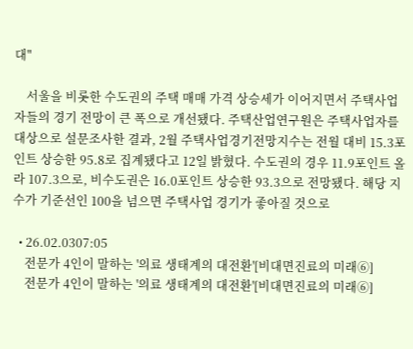대"

    서울을 비롯한 수도권의 주택 매매 가격 상승세가 이어지면서 주택사업자들의 경기 전망이 큰 폭으로 개선됐다. 주택산업연구원은 주택사업자를 대상으로 설문조사한 결과, 2월 주택사업경기전망지수는 전월 대비 15.3포인트 상승한 95.8로 집계됐다고 12일 밝혔다. 수도권의 경우 11.9포인트 올라 107.3으로, 비수도권은 16.0포인트 상승한 93.3으로 전망됐다. 해당 지수가 기준선인 100을 넘으면 주택사업 경기가 좋아질 것으로

  • 26.02.0307:05
    전문가 4인이 말하는 '의료 생태계의 대전환'[비대면진료의 미래⑥]
    전문가 4인이 말하는 '의료 생태계의 대전환'[비대면진료의 미래⑥]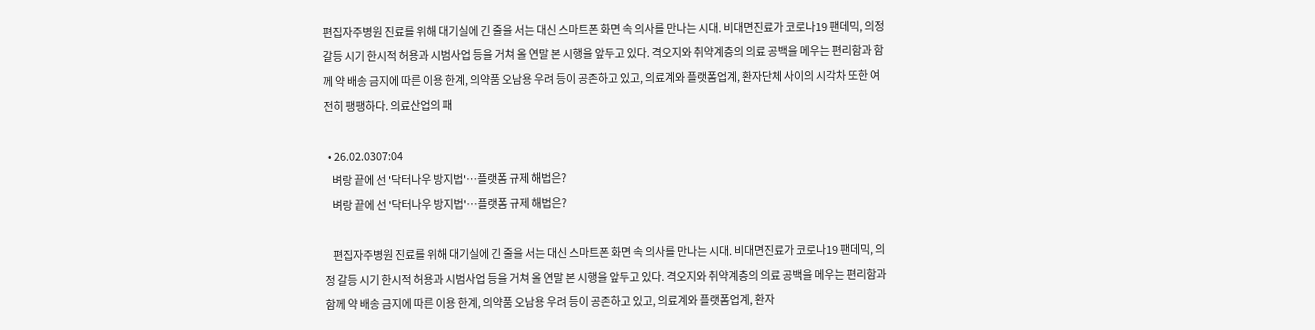편집자주병원 진료를 위해 대기실에 긴 줄을 서는 대신 스마트폰 화면 속 의사를 만나는 시대. 비대면진료가 코로나19 팬데믹, 의정 갈등 시기 한시적 허용과 시범사업 등을 거쳐 올 연말 본 시행을 앞두고 있다. 격오지와 취약계층의 의료 공백을 메우는 편리함과 함께 약 배송 금지에 따른 이용 한계, 의약품 오남용 우려 등이 공존하고 있고, 의료계와 플랫폼업계, 환자단체 사이의 시각차 또한 여전히 팽팽하다. 의료산업의 패

  • 26.02.0307:04
    벼랑 끝에 선 '닥터나우 방지법'…플랫폼 규제 해법은?
    벼랑 끝에 선 '닥터나우 방지법'…플랫폼 규제 해법은?

    편집자주병원 진료를 위해 대기실에 긴 줄을 서는 대신 스마트폰 화면 속 의사를 만나는 시대. 비대면진료가 코로나19 팬데믹, 의정 갈등 시기 한시적 허용과 시범사업 등을 거쳐 올 연말 본 시행을 앞두고 있다. 격오지와 취약계층의 의료 공백을 메우는 편리함과 함께 약 배송 금지에 따른 이용 한계, 의약품 오남용 우려 등이 공존하고 있고, 의료계와 플랫폼업계, 환자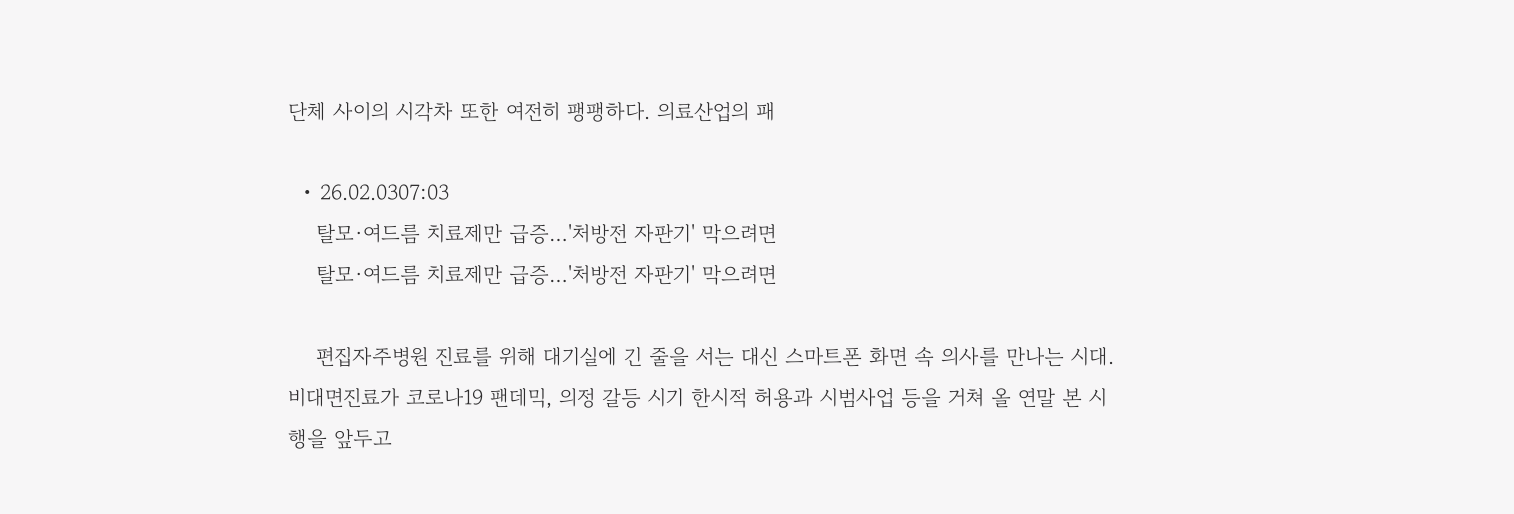단체 사이의 시각차 또한 여전히 팽팽하다. 의료산업의 패

  • 26.02.0307:03
    탈모·여드름 치료제만 급증…'처방전 자판기' 막으려면
    탈모·여드름 치료제만 급증…'처방전 자판기' 막으려면

    편집자주병원 진료를 위해 대기실에 긴 줄을 서는 대신 스마트폰 화면 속 의사를 만나는 시대. 비대면진료가 코로나19 팬데믹, 의정 갈등 시기 한시적 허용과 시범사업 등을 거쳐 올 연말 본 시행을 앞두고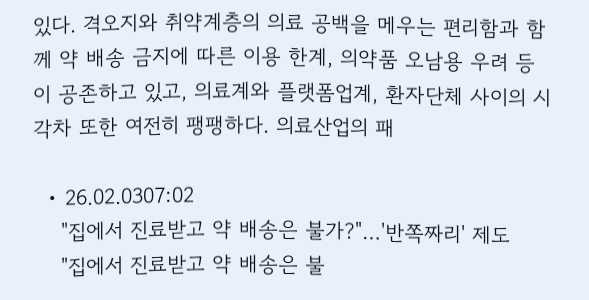있다. 격오지와 취약계층의 의료 공백을 메우는 편리함과 함께 약 배송 금지에 따른 이용 한계, 의약품 오남용 우려 등이 공존하고 있고, 의료계와 플랫폼업계, 환자단체 사이의 시각차 또한 여전히 팽팽하다. 의료산업의 패

  • 26.02.0307:02
    "집에서 진료받고 약 배송은 불가?"…'반쪽짜리' 제도
    "집에서 진료받고 약 배송은 불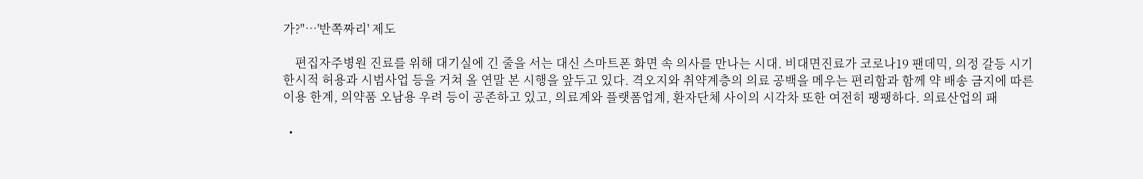가?"…'반쪽짜리' 제도

    편집자주병원 진료를 위해 대기실에 긴 줄을 서는 대신 스마트폰 화면 속 의사를 만나는 시대. 비대면진료가 코로나19 팬데믹, 의정 갈등 시기 한시적 허용과 시범사업 등을 거쳐 올 연말 본 시행을 앞두고 있다. 격오지와 취약계층의 의료 공백을 메우는 편리함과 함께 약 배송 금지에 따른 이용 한계, 의약품 오남용 우려 등이 공존하고 있고, 의료계와 플랫폼업계, 환자단체 사이의 시각차 또한 여전히 팽팽하다. 의료산업의 패

  •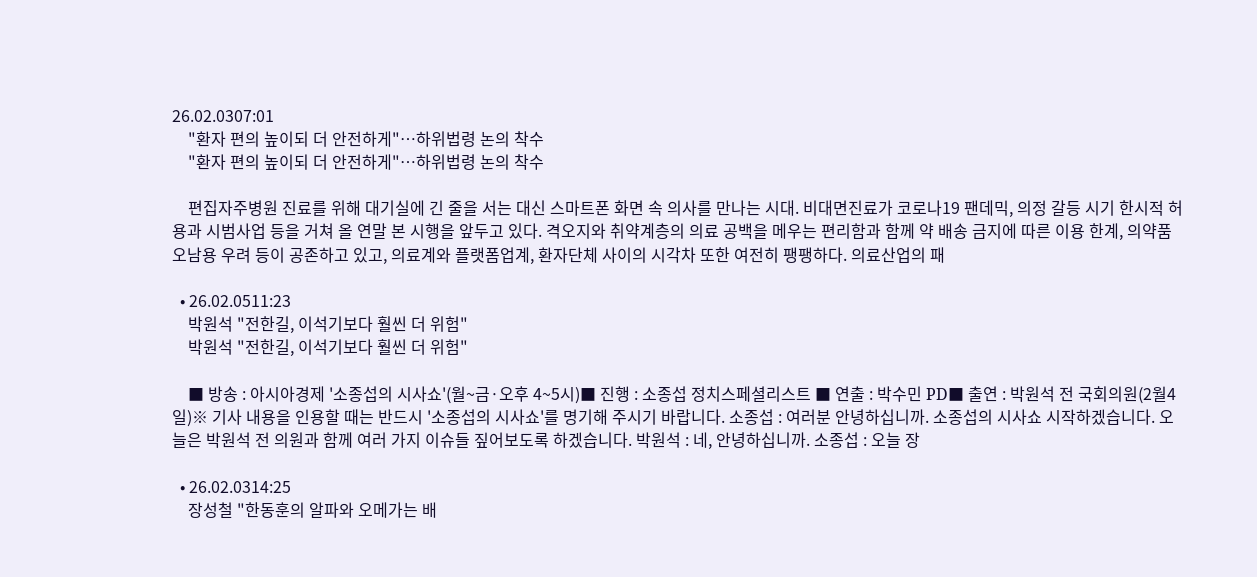26.02.0307:01
    "환자 편의 높이되 더 안전하게"…하위법령 논의 착수
    "환자 편의 높이되 더 안전하게"…하위법령 논의 착수

    편집자주병원 진료를 위해 대기실에 긴 줄을 서는 대신 스마트폰 화면 속 의사를 만나는 시대. 비대면진료가 코로나19 팬데믹, 의정 갈등 시기 한시적 허용과 시범사업 등을 거쳐 올 연말 본 시행을 앞두고 있다. 격오지와 취약계층의 의료 공백을 메우는 편리함과 함께 약 배송 금지에 따른 이용 한계, 의약품 오남용 우려 등이 공존하고 있고, 의료계와 플랫폼업계, 환자단체 사이의 시각차 또한 여전히 팽팽하다. 의료산업의 패

  • 26.02.0511:23
    박원석 "전한길, 이석기보다 훨씬 더 위험"
    박원석 "전한길, 이석기보다 훨씬 더 위험"

    ■ 방송 : 아시아경제 '소종섭의 시사쇼'(월~금·오후 4~5시)■ 진행 : 소종섭 정치스페셜리스트 ■ 연출 : 박수민 PD■ 출연 : 박원석 전 국회의원(2월4일)※ 기사 내용을 인용할 때는 반드시 '소종섭의 시사쇼'를 명기해 주시기 바랍니다. 소종섭 : 여러분 안녕하십니까. 소종섭의 시사쇼 시작하겠습니다. 오늘은 박원석 전 의원과 함께 여러 가지 이슈들 짚어보도록 하겠습니다. 박원석 : 네, 안녕하십니까. 소종섭 : 오늘 장

  • 26.02.0314:25
    장성철 "한동훈의 알파와 오메가는 배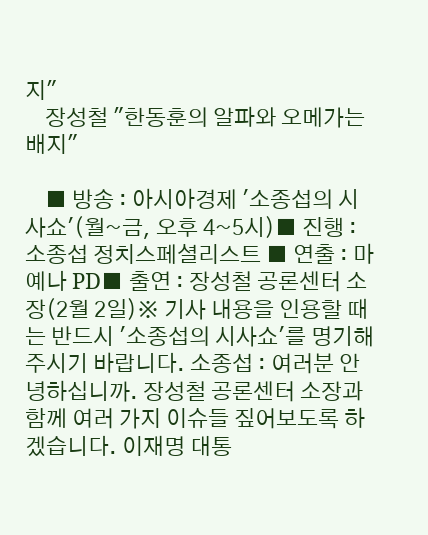지"
    장성철 "한동훈의 알파와 오메가는 배지"

    ■ 방송 : 아시아경제 '소종섭의 시사쇼'(월~금, 오후 4~5시)■ 진행 : 소종섭 정치스페셜리스트 ■ 연출 : 마예나 PD■ 출연 : 장성철 공론센터 소장(2월 2일)※ 기사 내용을 인용할 때는 반드시 '소종섭의 시사쇼'를 명기해 주시기 바랍니다. 소종섭 : 여러분 안녕하십니까. 장성철 공론센터 소장과 함께 여러 가지 이슈들 짚어보도록 하겠습니다. 이재명 대통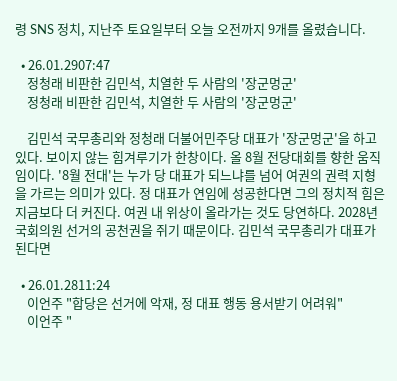령 SNS 정치, 지난주 토요일부터 오늘 오전까지 9개를 올렸습니다.

  • 26.01.2907:47
    정청래 비판한 김민석, 치열한 두 사람의 '장군멍군'
    정청래 비판한 김민석, 치열한 두 사람의 '장군멍군'

    김민석 국무총리와 정청래 더불어민주당 대표가 '장군멍군'을 하고 있다. 보이지 않는 힘겨루기가 한창이다. 올 8월 전당대회를 향한 움직임이다. '8월 전대'는 누가 당 대표가 되느냐를 넘어 여권의 권력 지형을 가르는 의미가 있다. 정 대표가 연임에 성공한다면 그의 정치적 힘은 지금보다 더 커진다. 여권 내 위상이 올라가는 것도 당연하다. 2028년 국회의원 선거의 공천권을 쥐기 때문이다. 김민석 국무총리가 대표가 된다면

  • 26.01.2811:24
    이언주 "합당은 선거에 악재, 정 대표 행동 용서받기 어려워"
    이언주 "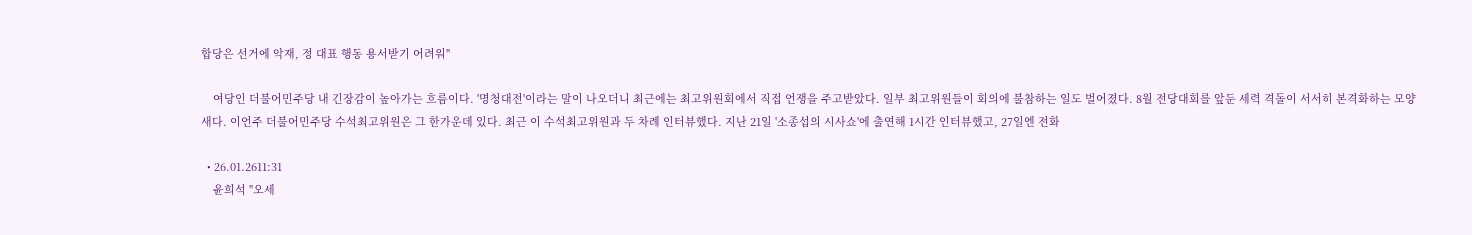합당은 선거에 악재, 정 대표 행동 용서받기 어려워"

    여당인 더불어민주당 내 긴장감이 높아가는 흐름이다. '명청대전'이라는 말이 나오더니 최근에는 최고위원회에서 직접 언쟁을 주고받았다. 일부 최고위원들이 회의에 불참하는 일도 벌어졌다. 8월 전당대회를 앞둔 세력 격돌이 서서히 본격화하는 모양새다. 이언주 더불어민주당 수석최고위원은 그 한가운데 있다. 최근 이 수석최고위원과 두 차례 인터뷰했다. 지난 21일 '소종섭의 시사쇼'에 출연해 1시간 인터뷰했고, 27일엔 전화

  • 26.01.2611:31
    윤희석 "오세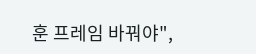훈 프레임 바꿔야",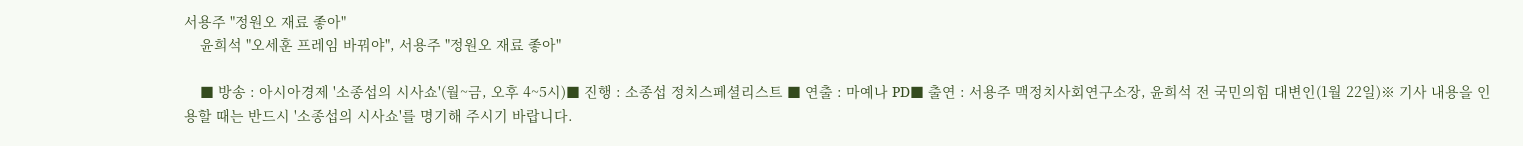서용주 "정원오 재료 좋아"
    윤희석 "오세훈 프레임 바꿔야", 서용주 "정원오 재료 좋아"

    ■ 방송 : 아시아경제 '소종섭의 시사쇼'(월~금, 오후 4~5시)■ 진행 : 소종섭 정치스페셜리스트 ■ 연출 : 마예나 PD■ 출연 : 서용주 맥정치사회연구소장, 윤희석 전 국민의힘 대변인(1월 22일)※ 기사 내용을 인용할 때는 반드시 '소종섭의 시사쇼'를 명기해 주시기 바랍니다.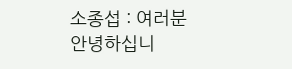소종섭 : 여러분 안녕하십니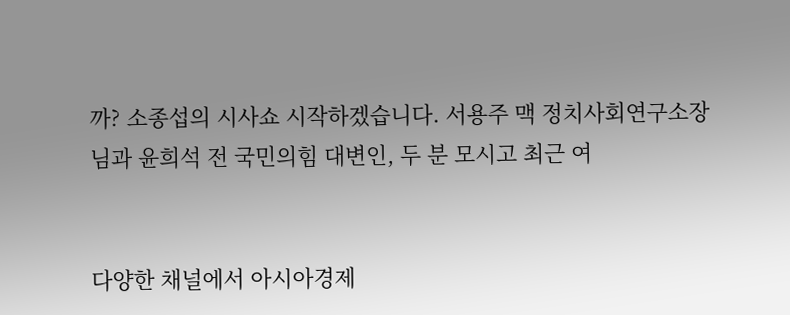까? 소종섭의 시사쇼 시작하겠습니다. 서용주 맥 정치사회연구소장님과 윤희석 전 국민의힘 대변인, 두 분 모시고 최근 여


다양한 채널에서 아시아경제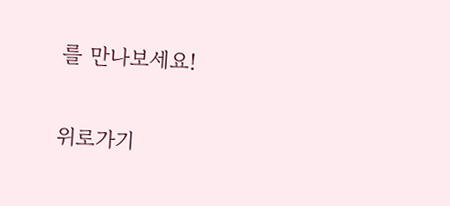를 만나보세요!

위로가기